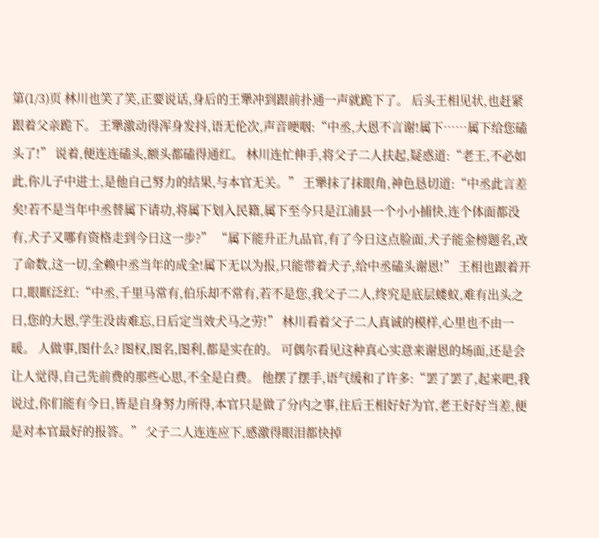第(1/3)页 林川也笑了笑,正要说话,身后的王犟冲到跟前扑通一声就跪下了。 后头王相见状,也赶紧跟着父亲跪下。 王犟激动得浑身发抖,语无伦次,声音哽咽:“中丞,大恩不言谢!属下……属下给您磕头了!” 说着,便连连磕头,额头都磕得通红。 林川连忙伸手,将父子二人扶起,疑惑道:“老王,不必如此,你儿子中进士,是他自己努力的结果,与本官无关。” 王犟抹了抹眼角,神色恳切道:“中丞此言差矣!若不是当年中丞替属下请功,将属下划入民籍,属下至今只是江浦县一个小小捕快,连个体面都没有,犬子又哪有资格走到今日这一步?” “属下能升正九品官,有了今日这点脸面,犬子能金榜题名,改了命数,这一切,全赖中丞当年的成全!属下无以为报,只能带着犬子,给中丞磕头谢恩!” 王相也跟着开口,眼眶泛红:“中丞,千里马常有,伯乐却不常有,若不是您,我父子二人,终究是底层蝼蚁,难有出头之日,您的大恩,学生没齿难忘,日后定当效犬马之劳!” 林川看着父子二人真诚的模样,心里也不由一暖。 人做事,图什么? 图权,图名,图利,都是实在的。 可偶尔看见这种真心实意来谢恩的场面,还是会让人觉得,自己先前费的那些心思,不全是白费。 他摆了摆手,语气缓和了许多:“罢了罢了,起来吧,我说过,你们能有今日,皆是自身努力所得,本官只是做了分内之事,往后王相好好为官,老王好好当差,便是对本官最好的报答。” 父子二人连连应下,感激得眼泪都快掉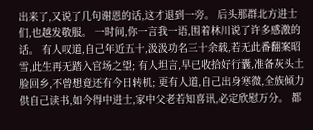出来了,又说了几句谢恩的话,这才退到一旁。 后头那群北方进士们,也越发敬服。 一时间,你一言我一语,围着林川说了许多感激的话。 有人叹道,自己年近五十,汲汲功名三十余载,若无此番翻案昭雪,此生再无踏入官场之望; 有人坦言,早已收拾好行囊,准备灰头土脸回乡,不曾想竟还有今日转机; 更有人道,自己出身寒微,全族倾力供自己读书,如今得中进士,家中父老若知喜讯,必定欣慰万分。 都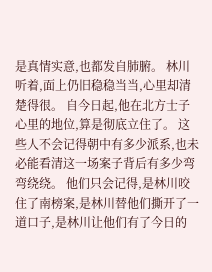是真情实意,也都发自肺腑。 林川听着,面上仍旧稳稳当当,心里却清楚得很。 自今日起,他在北方士子心里的地位,算是彻底立住了。 这些人不会记得朝中有多少派系,也未必能看清这一场案子背后有多少弯弯绕绕。 他们只会记得,是林川咬住了南榜案,是林川替他们撕开了一道口子,是林川让他们有了今日的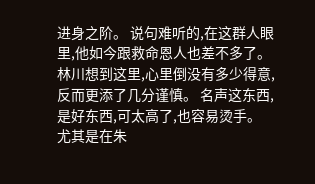进身之阶。 说句难听的,在这群人眼里,他如今跟救命恩人也差不多了。 林川想到这里,心里倒没有多少得意,反而更添了几分谨慎。 名声这东西,是好东西,可太高了,也容易烫手。 尤其是在朱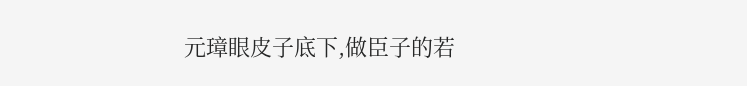元璋眼皮子底下,做臣子的若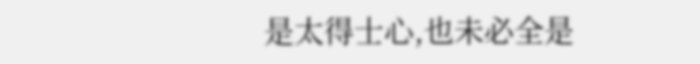是太得士心,也未必全是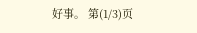好事。 第(1/3)页